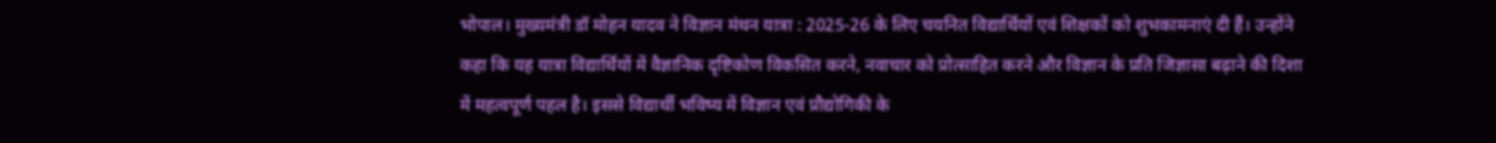भोपाल। मुख्यमंत्री डॉ मोहन यादव ने विज्ञान मंथन यात्रा : 2025-26 के लिए चयनित विद्यार्थियों एवं शिक्षकों को शुभकामनाएं दी हैं। उन्होंने कहा कि यह यात्रा विद्यार्थियों में वैज्ञानिक दृष्टिकोण विकसित करने, नवाचार को प्रोत्साहित करने और विज्ञान के प्रति जिज्ञासा बढ़ाने की दिशा में महत्वपूर्ण पहल है। इससे विद्यार्थी भविष्य में विज्ञान एवं प्रौद्योगिकी के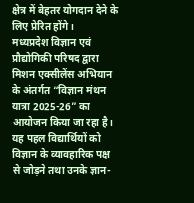क्षेत्र में बेहतर योगदान देने के लिए प्रेरित होंगे।
मध्यप्रदेश विज्ञान एवं प्रौद्योगिकी परिषद द्वारा मिशन एक्सीलेंस अभियान के अंतर्गत “विज्ञान मंथन यात्रा 2025-26” का आयोजन किया जा रहा है। यह पहल विद्यार्थियों को विज्ञान के व्यावहारिक पक्ष से जोड़ने तथा उनके ज्ञान-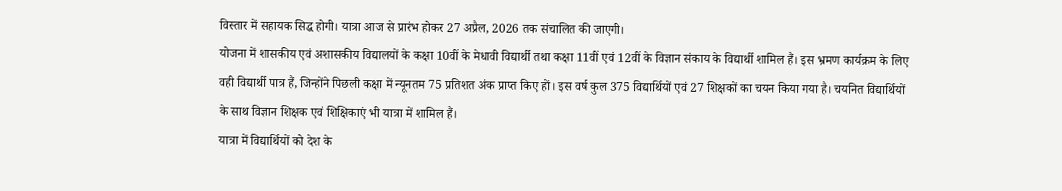विस्तार में सहायक सिद्ध होगी। यात्रा आज से प्रारंभ होकर 27 अप्रैल, 2026 तक संचालित की जाएगी।
योजना में शासकीय एवं अशासकीय विद्यालयों के कक्षा 10वीं के मेधावी विद्यार्थी तथा कक्षा 11वीं एवं 12वीं के विज्ञान संकाय के विद्यार्थी शामिल हैं। इस भ्रमण कार्यक्रम के लिए वही विद्यार्थी पात्र हैं, जिन्होंने पिछली कक्षा में न्यूनतम 75 प्रतिशत अंक प्राप्त किए हों। इस वर्ष कुल 375 विद्यार्थियों एवं 27 शिक्षकों का चयन किया गया है। चयनित विद्यार्थियों के साथ विज्ञान शिक्षक एवं शिक्षिकाएं भी यात्रा में शामिल हैं।
यात्रा में विद्यार्थियों को देश के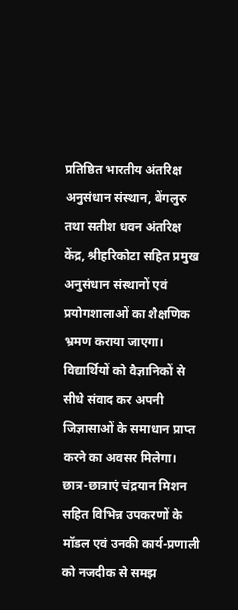प्रतिष्ठित भारतीय अंतरिक्ष अनुसंधान संस्थान, बेंगलुरु तथा सतीश धवन अंतरिक्ष केंद्र, श्रीहरिकोटा सहित प्रमुख अनुसंधान संस्थानों एवं प्रयोगशालाओं का शैक्षणिक भ्रमण कराया जाएगा। विद्यार्थियों को वैज्ञानिकों से सीधे संवाद कर अपनी जिज्ञासाओं के समाधान प्राप्त करने का अवसर मिलेगा।
छात्र-छात्राएं चंद्रयान मिशन सहित विभिन्न उपकरणों के मॉडल एवं उनकी कार्य-प्रणाली को नजदीक से समझ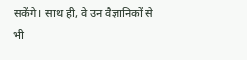सकेंगे। साथ ही, वे उन वैज्ञानिकों से भी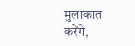मुलाकात करेंगे,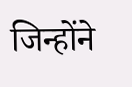जिन्होंने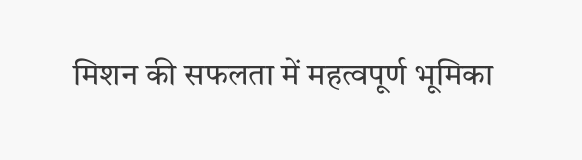मिशन की सफलता में महत्वपूर्ण भूमिका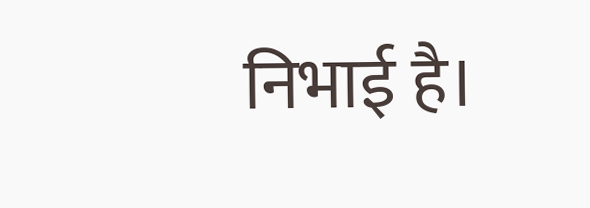निभाई है।